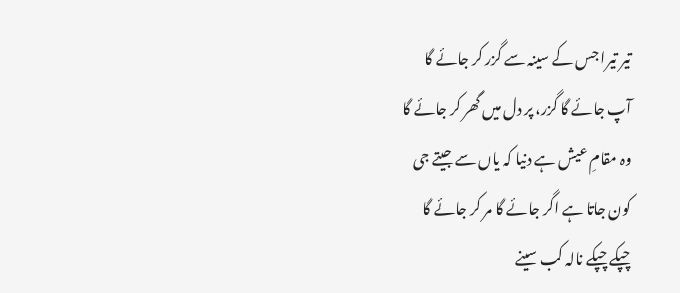تیر تیرا جس کے سینہ سے گزر کر جائے گا
آپ جائے گا گزر، پر دل میں گھر کر جائے گا
وہ مقامِ عیش ہے دنیا کہ یاں سے جیتے جی
کون جاتا ہے اگر جائے گا مر کر جائے گا
چپکے چپکے نالہ کب سینے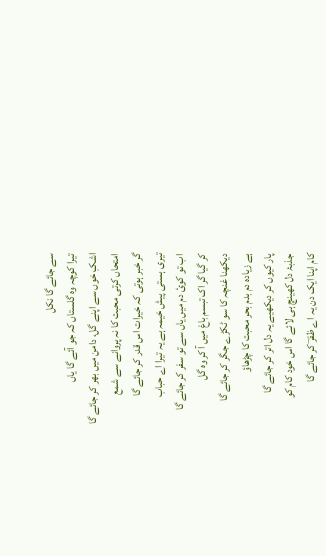سے جائے گا نکل
تیرا کوچہ وہ گلستاں کہ جو آئے گا یاں
اشکِ خوں سے اپنے گل، دامن میں بھر کر جائے گا
امتحاں کرتی محبت کا نہ پروانے سے شمع
گر خبر ہوتی کہ خیرات اس قدر کر جائے گا
تیری ہستی پیش خیمہ ہے یہ تیرا اے حباب
اب تو کوئ دم میں یاں سے تو سفر کر جائے گا
کر گیا گر اک تبسم باغ میں آ کر وہ گل
دیکھنا غنچہ کا سو ٹکڑے جگر کر جائے گا
ہے زیادہ دم بدم بحر محبت کا چڑھاؤ
پار کیوں کر دیکھیے یہ دل اتر کر جائے گا
جذبۂ دل کھینچ ہی لائے گا اس خود کام کو
کام اپنا ایک دن یہ اے ظفرؔ کر جائے گا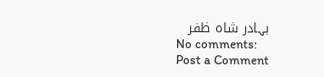بہادر شاہ ظفر
No comments:
Post a Comment